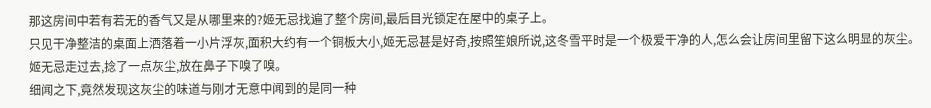那这房间中若有若无的香气又是从哪里来的?姬无忌找遍了整个房间,最后目光锁定在屋中的桌子上。
只见干净整洁的桌面上洒落着一小片浮灰,面积大约有一个铜板大小,姬无忌甚是好奇,按照笙娘所说,这冬雪平时是一个极爱干净的人,怎么会让房间里留下这么明显的灰尘。
姬无忌走过去,捻了一点灰尘,放在鼻子下嗅了嗅。
细闻之下,竟然发现这灰尘的味道与刚才无意中闻到的是同一种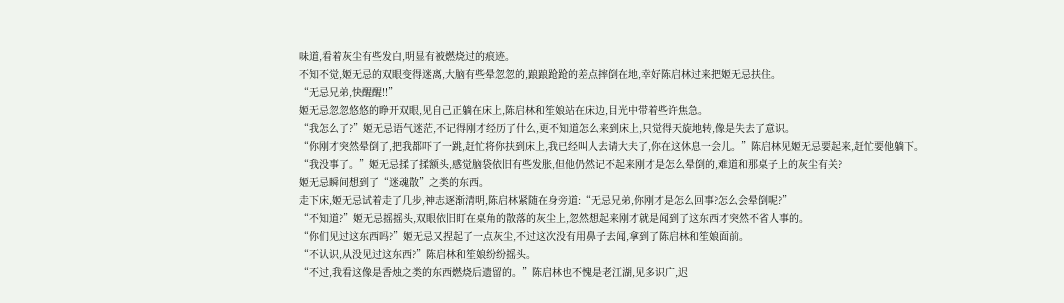味道,看着灰尘有些发白,明显有被燃烧过的痕迹。
不知不觉,姬无忌的双眼变得迷离,大脑有些晕忽忽的,踉踉跄跄的差点摔倒在地,幸好陈启林过来把姬无忌扶住。
“无忌兄弟,快醒醒!!”
姬无忌忽忽悠悠的睁开双眼,见自己正躺在床上,陈启林和笙娘站在床边,目光中带着些许焦急。
“我怎么了?”姬无忌语气迷茫,不记得刚才经历了什么,更不知道怎么来到床上,只觉得天旋地转,像是失去了意识。
“你刚才突然晕倒了,把我都吓了一跳,赶忙将你扶到床上,我已经叫人去请大夫了,你在这休息一会儿。”陈启林见姬无忌要起来,赶忙要他躺下。
“我没事了。”姬无忌揉了揉额头,感觉脑袋依旧有些发胀,但他仍然记不起来刚才是怎么晕倒的,难道和那桌子上的灰尘有关?
姬无忌瞬间想到了“迷魂散”之类的东西。
走下床,姬无忌试着走了几步,神志逐渐清明,陈启林紧随在身旁道:“无忌兄弟,你刚才是怎么回事?怎么会晕倒呢?”
“不知道?”姬无忌摇摇头,双眼依旧盯在桌角的散落的灰尘上,忽然想起来刚才就是闻到了这东西才突然不省人事的。
“你们见过这东西吗?”姬无忌又捏起了一点灰尘,不过这次没有用鼻子去闻,拿到了陈启林和笙娘面前。
“不认识,从没见过这东西?”陈启林和笙娘纷纷摇头。
“不过,我看这像是香烛之类的东西燃烧后遗留的。”陈启林也不愧是老江湖,见多识广,迟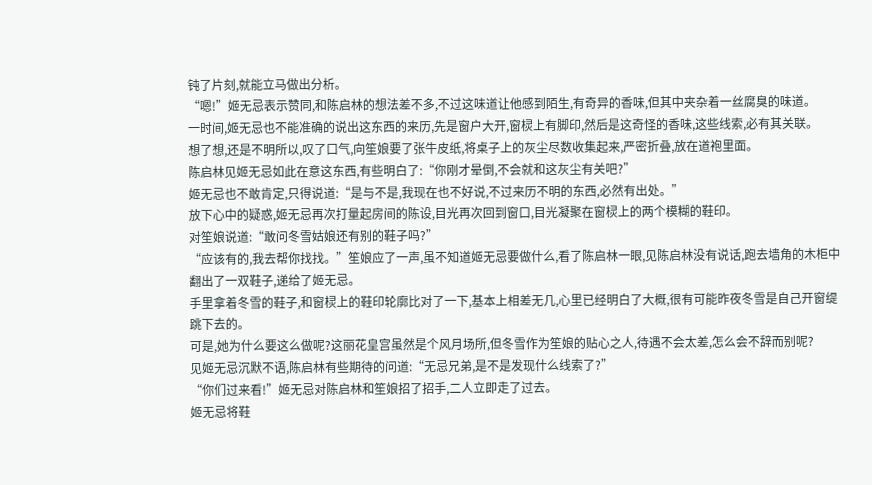钝了片刻,就能立马做出分析。
“嗯!”姬无忌表示赞同,和陈启林的想法差不多,不过这味道让他感到陌生,有奇异的香味,但其中夹杂着一丝腐臭的味道。
一时间,姬无忌也不能准确的说出这东西的来历,先是窗户大开,窗棂上有脚印,然后是这奇怪的香味,这些线索,必有其关联。
想了想,还是不明所以,叹了口气,向笙娘要了张牛皮纸,将桌子上的灰尘尽数收集起来,严密折叠,放在道袍里面。
陈启林见姬无忌如此在意这东西,有些明白了:“你刚才晕倒,不会就和这灰尘有关吧?”
姬无忌也不敢肯定,只得说道:“是与不是,我现在也不好说,不过来历不明的东西,必然有出处。”
放下心中的疑惑,姬无忌再次打量起房间的陈设,目光再次回到窗口,目光凝聚在窗棂上的两个模糊的鞋印。
对笙娘说道:“敢问冬雪姑娘还有别的鞋子吗?”
“应该有的,我去帮你找找。”笙娘应了一声,虽不知道姬无忌要做什么,看了陈启林一眼,见陈启林没有说话,跑去墙角的木柜中翻出了一双鞋子,递给了姬无忌。
手里拿着冬雪的鞋子,和窗棂上的鞋印轮廓比对了一下,基本上相差无几,心里已经明白了大概,很有可能昨夜冬雪是自己开窗缇跳下去的。
可是,她为什么要这么做呢?这丽花皇宫虽然是个风月场所,但冬雪作为笙娘的贴心之人,待遇不会太差,怎么会不辞而别呢?
见姬无忌沉默不语,陈启林有些期待的问道:“无忌兄弟,是不是发现什么线索了?”
“你们过来看!”姬无忌对陈启林和笙娘招了招手,二人立即走了过去。
姬无忌将鞋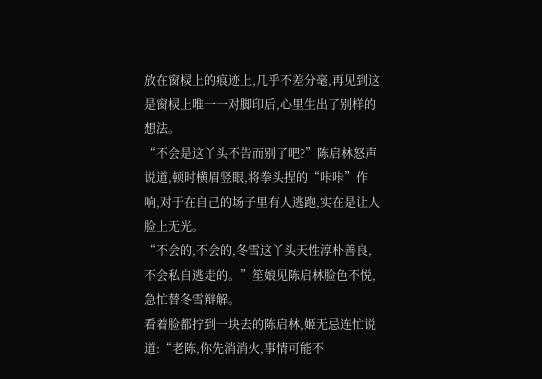放在窗棂上的痕迹上,几乎不差分毫,再见到这是窗棂上唯一一对脚印后,心里生出了别样的想法。
“不会是这丫头不告而别了吧?”陈启林怒声说道,顿时横眉竖眼,将拳头捏的“咔咔”作响,对于在自己的场子里有人逃跑,实在是让人脸上无光。
“不会的,不会的,冬雪这丫头天性淳朴善良,不会私自逃走的。”笙娘见陈启林脸色不悦,急忙替冬雪辩解。
看着脸都拧到一块去的陈启林,姬无忌连忙说道:“老陈,你先消消火,事情可能不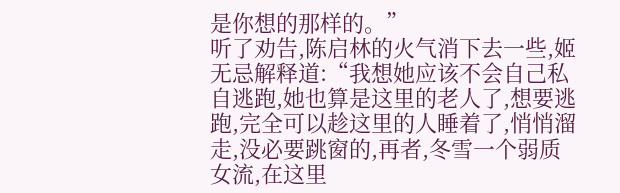是你想的那样的。”
听了劝告,陈启林的火气消下去一些,姬无忌解释道:“我想她应该不会自己私自逃跑,她也算是这里的老人了,想要逃跑,完全可以趁这里的人睡着了,悄悄溜走,没必要跳窗的,再者,冬雪一个弱质女流,在这里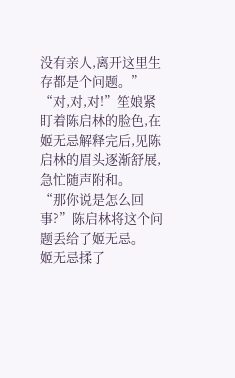没有亲人,离开这里生存都是个问题。”
“对,对,对!”笙娘紧盯着陈启林的脸色,在姬无忌解释完后,见陈启林的眉头逐渐舒展,急忙随声附和。
“那你说是怎么回事?”陈启林将这个问题丢给了姬无忌。
姬无忌揉了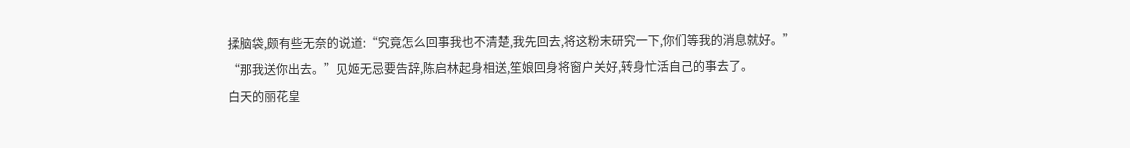揉脑袋,颇有些无奈的说道:“究竟怎么回事我也不清楚,我先回去,将这粉末研究一下,你们等我的消息就好。”
“那我送你出去。”见姬无忌要告辞,陈启林起身相送,笙娘回身将窗户关好,转身忙活自己的事去了。
白天的丽花皇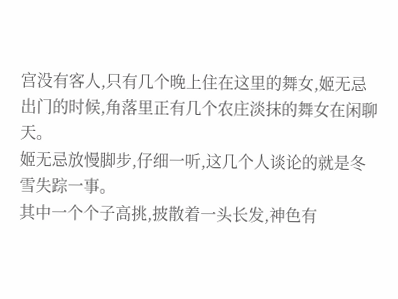宫没有客人,只有几个晚上住在这里的舞女,姬无忌出门的时候,角落里正有几个农庄淡抹的舞女在闲聊天。
姬无忌放慢脚步,仔细一听,这几个人谈论的就是冬雪失踪一事。
其中一个个子高挑,披散着一头长发,神色有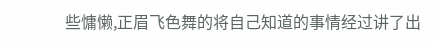些慵懒,正眉飞色舞的将自己知道的事情经过讲了出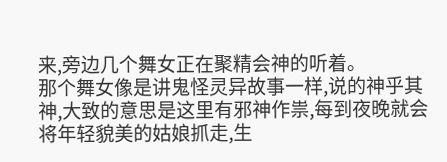来,旁边几个舞女正在聚精会神的听着。
那个舞女像是讲鬼怪灵异故事一样,说的神乎其神,大致的意思是这里有邪神作祟,每到夜晚就会将年轻貌美的姑娘抓走,生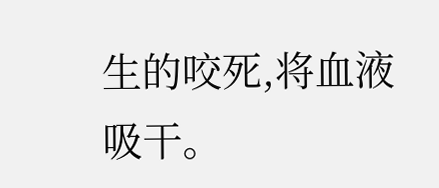生的咬死,将血液吸干。